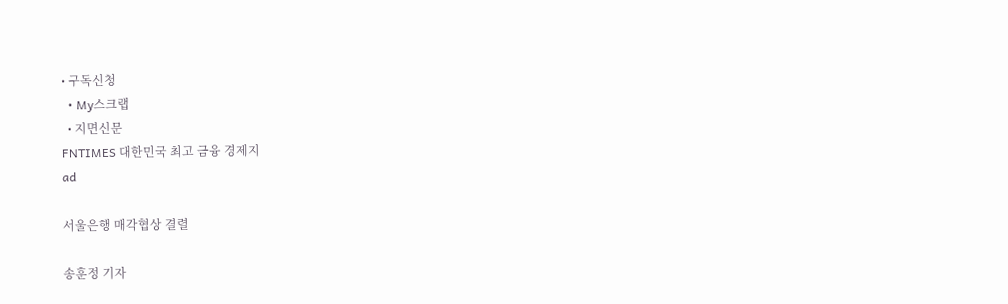• 구독신청
  • My스크랩
  • 지면신문
FNTIMES 대한민국 최고 금융 경제지
ad

서울은행 매각협상 결렬

송훈정 기자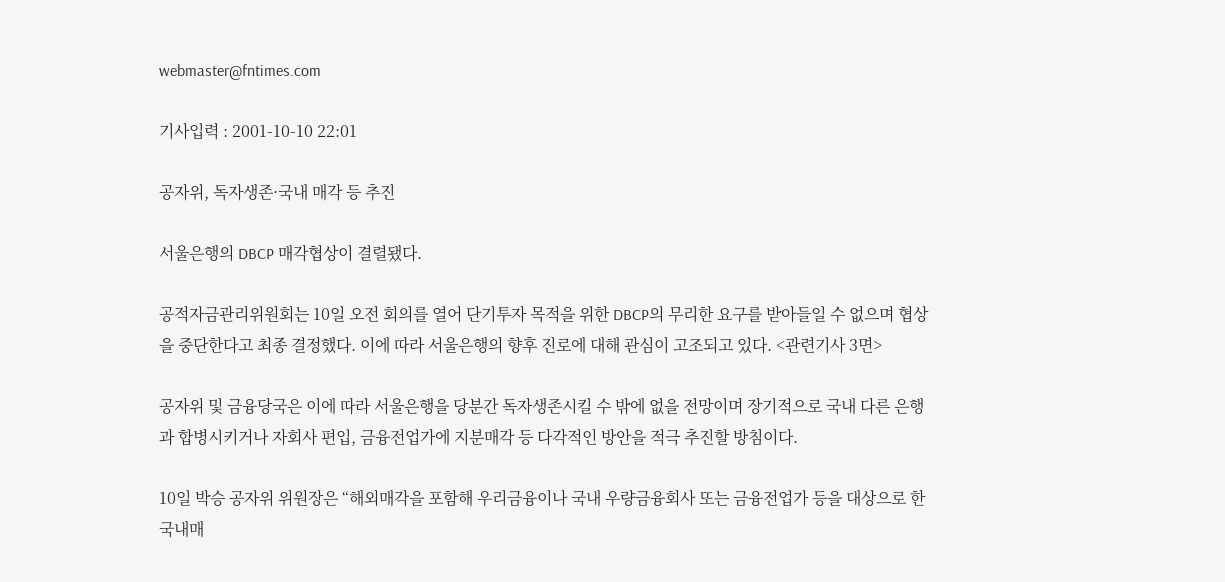webmaster@fntimes.com

기사입력 : 2001-10-10 22:01

공자위, 독자생존·국내 매각 등 추진

서울은행의 DBCP 매각협상이 결렬됐다.

공적자금관리위원회는 10일 오전 회의를 열어 단기투자 목적을 위한 DBCP의 무리한 요구를 받아들일 수 없으며 협상을 중단한다고 최종 결정했다. 이에 따라 서울은행의 향후 진로에 대해 관심이 고조되고 있다. <관련기사 3면>

공자위 및 금융당국은 이에 따라 서울은행을 당분간 독자생존시킬 수 밖에 없을 전망이며 장기적으로 국내 다른 은행과 합병시키거나 자회사 편입, 금융전업가에 지분매각 등 다각적인 방안을 적극 추진할 방침이다.

10일 박승 공자위 위원장은 “해외매각을 포함해 우리금융이나 국내 우량금융회사 또는 금융전업가 등을 대상으로 한 국내매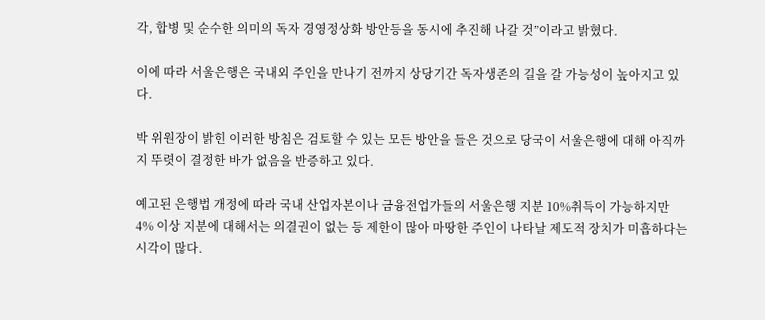각, 합병 및 순수한 의미의 독자 경영정상화 방안등을 동시에 추진해 나갈 것”이라고 밝혔다.

이에 따라 서울은행은 국내외 주인을 만나기 전까지 상당기간 독자생존의 길을 갈 가능성이 높아지고 있다.

박 위원장이 밝힌 이러한 방침은 검토할 수 있는 모든 방안을 들은 것으로 당국이 서울은행에 대해 아직까지 뚜렷이 결정한 바가 없음을 반증하고 있다.

예고된 은행법 개정에 따라 국내 산업자본이나 금융전업가들의 서울은행 지분 10%취득이 가능하지만 4% 이상 지분에 대해서는 의결권이 없는 등 제한이 많아 마땅한 주인이 나타날 제도적 장치가 미흡하다는 시각이 많다.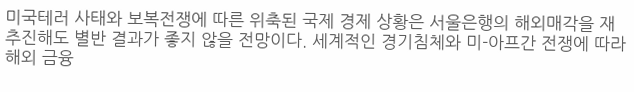미국테러 사태와 보복전쟁에 따른 위축된 국제 경제 상황은 서울은행의 해외매각을 재추진해도 별반 결과가 좋지 않을 전망이다. 세계적인 경기침체와 미-아프간 전쟁에 따라 해외 금융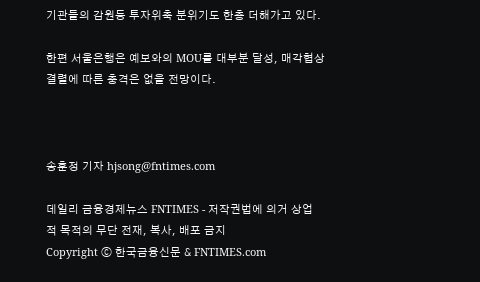기관들의 감원등 투자위축 분위기도 한층 더해가고 있다.

한편 서울은행은 예보와의 MOU를 대부분 달성, 매각협상 결렬에 따른 충격은 없을 전망이다.



송훈정 기자 hjsong@fntimes.com

데일리 금융경제뉴스 FNTIMES - 저작권법에 의거 상업적 목적의 무단 전재, 복사, 배포 금지
Copyright ⓒ 한국금융신문 & FNTIMES.com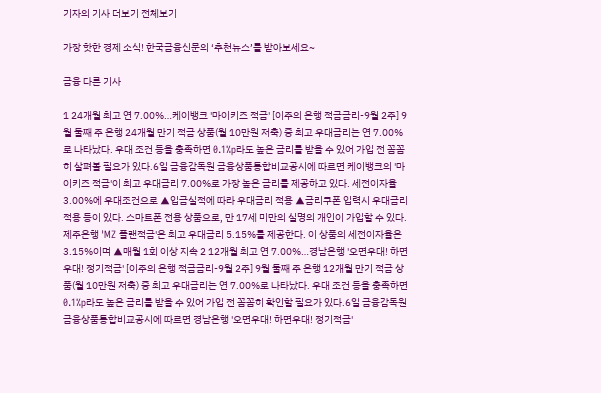기자의 기사 더보기 전체보기

가장 핫한 경제 소식! 한국금융신문의 ‘추천뉴스’를 받아보세요~

금융 다른 기사

1 24개월 최고 연 7.00%…케이뱅크 '마이키즈 적금' [이주의 은행 적금금리-9월 2주] 9월 둘째 주 은행 24개월 만기 적금 상품(월 10만원 저축) 중 최고 우대금리는 연 7.00%로 나타났다. 우대 조건 등을 충족하면 0.1%p라도 높은 금리를 받을 수 있어 가입 전 꼼꼼히 살펴볼 필요가 있다.6일 금융감독원 금융상품통합비교공시에 따르면 케이뱅크의 '마이키즈 적금'이 최고 우대금리 7.00%로 가장 높은 금리를 제공하고 있다. 세전이자율 3.00%에 우대조건으로 ▲입금실적에 따라 우대금리 적용 ▲금리쿠폰 입력시 우대금리 적용 등이 있다. 스마트폰 전용 상품으로, 만 17세 미만의 실명의 개인이 가입할 수 있다.제주은행 'MZ 플랜적금'은 최고 우대금리 5.15%를 제공한다. 이 상품의 세전이자율은 3.15%이며 ▲매월 1회 이상 지속 2 12개월 최고 연 7.00%…경남은행 '오면우대! 하면우대! 정기적금' [이주의 은행 적금금리-9월 2주] 9월 둘째 주 은행 12개월 만기 적금 상품(월 10만원 저축) 중 최고 우대금리는 연 7.00%로 나타났다. 우대 조건 등을 충족하면 0.1%p라도 높은 금리를 받을 수 있어 가입 전 꼼꼼히 확인할 필요가 있다.6일 금융감독원 금융상품통합비교공시에 따르면 경남은행 '오면우대! 하면우대! 정기적금'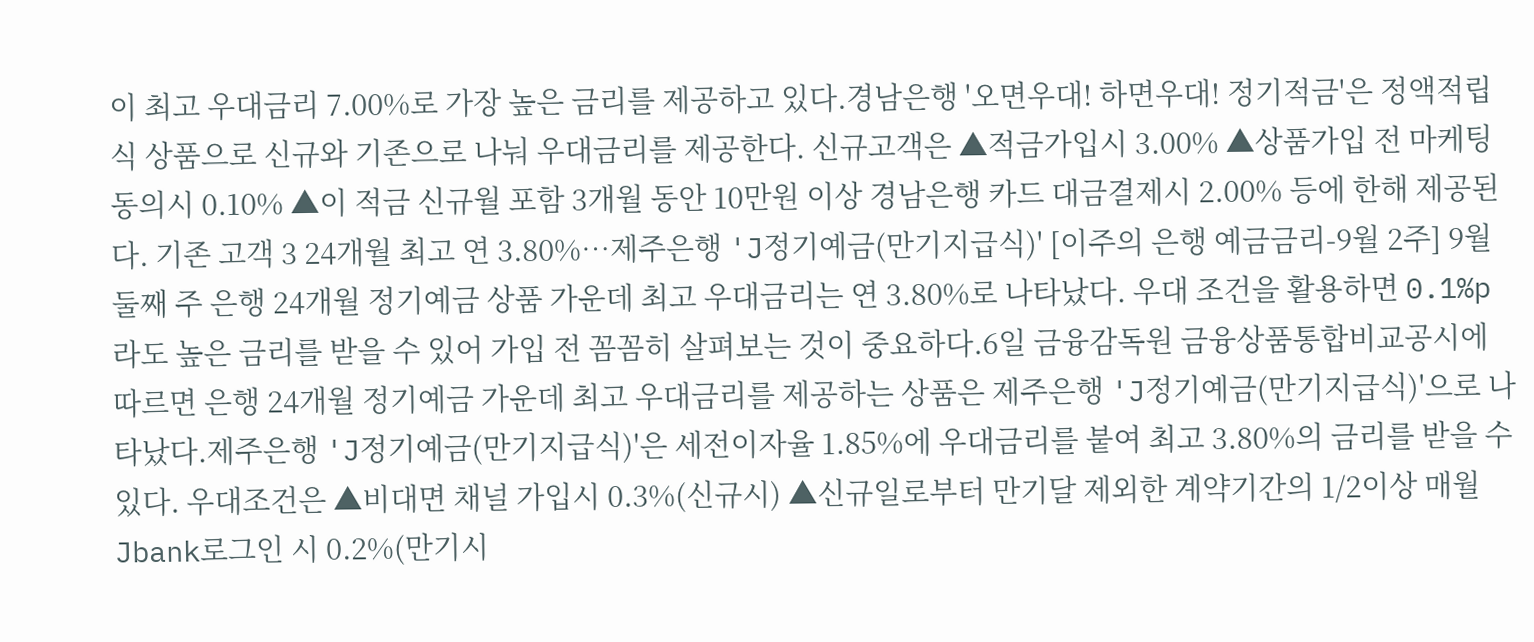이 최고 우대금리 7.00%로 가장 높은 금리를 제공하고 있다.경남은행 '오면우대! 하면우대! 정기적금'은 정액적립식 상품으로 신규와 기존으로 나눠 우대금리를 제공한다. 신규고객은 ▲적금가입시 3.00% ▲상품가입 전 마케팅동의시 0.10% ▲이 적금 신규월 포함 3개월 동안 10만원 이상 경남은행 카드 대금결제시 2.00% 등에 한해 제공된다. 기존 고객 3 24개월 최고 연 3.80%…제주은행 'J정기예금(만기지급식)' [이주의 은행 예금금리-9월 2주] 9월 둘째 주 은행 24개월 정기예금 상품 가운데 최고 우대금리는 연 3.80%로 나타났다. 우대 조건을 활용하면 0.1%p라도 높은 금리를 받을 수 있어 가입 전 꼼꼼히 살펴보는 것이 중요하다.6일 금융감독원 금융상품통합비교공시에 따르면 은행 24개월 정기예금 가운데 최고 우대금리를 제공하는 상품은 제주은행 'J정기예금(만기지급식)'으로 나타났다.제주은행 'J정기예금(만기지급식)'은 세전이자율 1.85%에 우대금리를 붙여 최고 3.80%의 금리를 받을 수 있다. 우대조건은 ▲비대면 채널 가입시 0.3%(신규시) ▲신규일로부터 만기달 제외한 계약기간의 1/2이상 매월 Jbank로그인 시 0.2%(만기시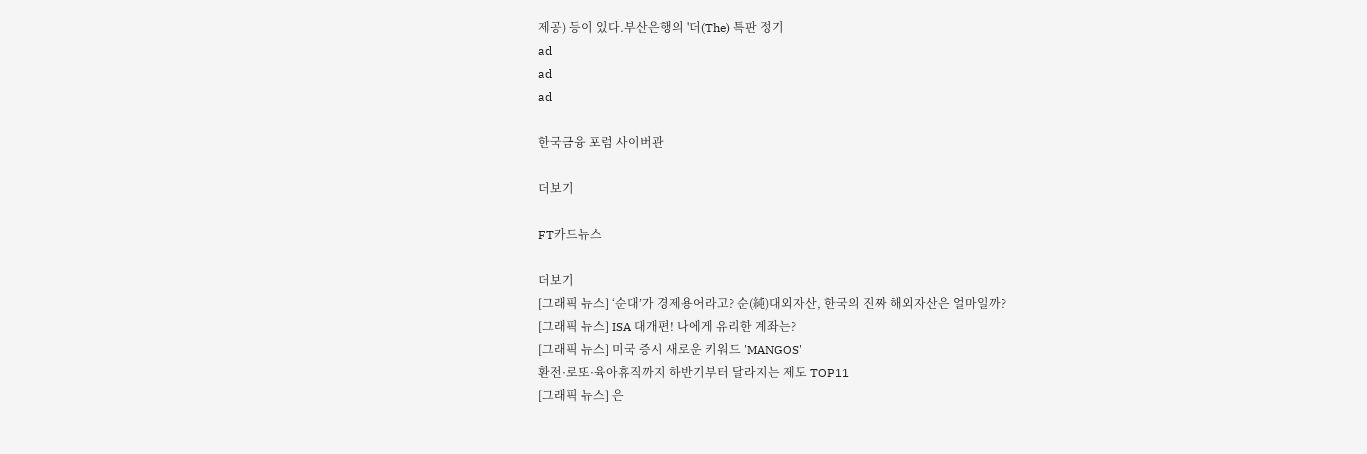제공) 등이 있다.부산은행의 '더(The) 특판 정기
ad
ad
ad

한국금융 포럼 사이버관

더보기

FT카드뉴스

더보기
[그래픽 뉴스] ‘순대’가 경제용어라고? 순(純)대외자산, 한국의 진짜 해외자산은 얼마일까?
[그래픽 뉴스] ISA 대개편! 나에게 유리한 계좌는?
[그래픽 뉴스] 미국 증시 새로운 키워드 'MANGOS'
환전·로또·육아휴직까지 하반기부터 달라지는 제도 TOP11
[그래픽 뉴스] 은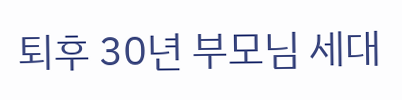퇴후 30년 부모님 세대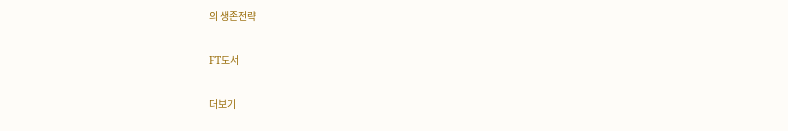의 생존전략

FT도서

더보기